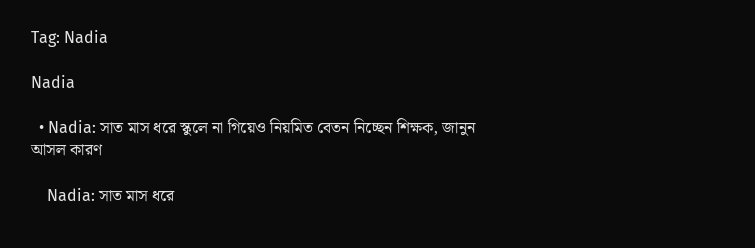Tag: Nadia

Nadia

  • Nadia: সাত মাস ধরে স্কুলে না গিয়েও নিয়মিত বেতন নিচ্ছেন শিক্ষক, জানুন আসল কারণ

    Nadia: সাত মাস ধরে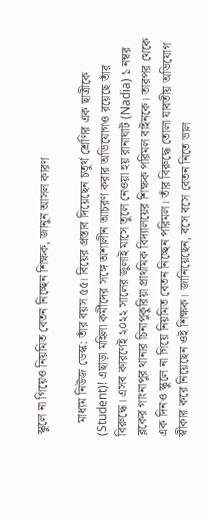স্কুলে না গিয়েও নিয়মিত বেতন নিচ্ছেন শিক্ষক, জানুন আসল কারণ

    মাধ্যম নিউজ ডেস্ক: তাঁর বয়স ৫৫। বিয়ের প্রস্তাব দিয়েছেন চতুর্থ শ্রেণির এক ছাত্রীকে (Student)! এছাড়া মহিলা কর্মীদের সঙ্গে অশালীন আচরণ করার অভিযোগও রয়েছে তাঁর বিরুদ্ধে। এসব কারণেই ২০২২ সালের জুলাই মাসে তুলে নেওয়া হয় রানাঘাট (Nadia) ১ নম্বর ব্লকের গাংনাপুর থানার চিনাপুকুরিয়া প্রাথমিক বিদ্যালয়ের শিক্ষক পরিমল বাইনকে। তারপর থেকে এক দিনও স্কুলে না গিয়ে নিয়মিত বেতন নিচ্ছেন পরিমল। তাঁর বিরুদ্ধে তোলা যাবতীয় অভিযোগ স্বীকার করে নিয়েছেন ওই শিক্ষক। জানিয়েছেন, বসে বসে বেতন নিতে ভাল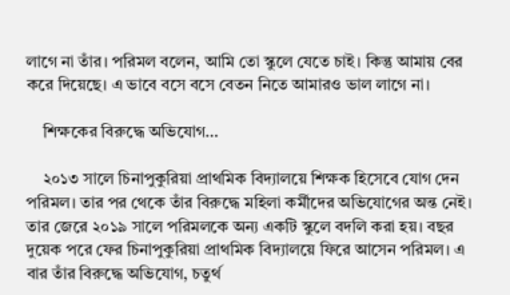লাগে না তাঁর। পরিমল বলেন, আমি তো স্কুলে যেতে চাই। কিন্তু আমায় বের করে দিয়েছে। এ ভাবে বসে বসে বেতন নিতে আমারও ভাল লাগে না।

    শিক্ষকের বিরুদ্ধে অভিযোগ…

    ২০১৩ সালে চিনাপুকুরিয়া প্রাথমিক বিদ্যালয়ে শিক্ষক হিসেবে যোগ দেন পরিমল। তার পর থেকে তাঁর বিরুদ্ধে মহিলা কর্মীদের অভিযোগের অন্ত নেই। তার জেরে ২০১৯ সালে পরিমলকে অন্য একটি স্কুলে বদলি করা হয়। বছর দুয়েক পরে ফের চিনাপুকুরিয়া প্রাথমিক বিদ্যালয়ে ফিরে আসেন পরিমল। এ বার তাঁর বিরুদ্ধে অভিযোগ, চতুর্থ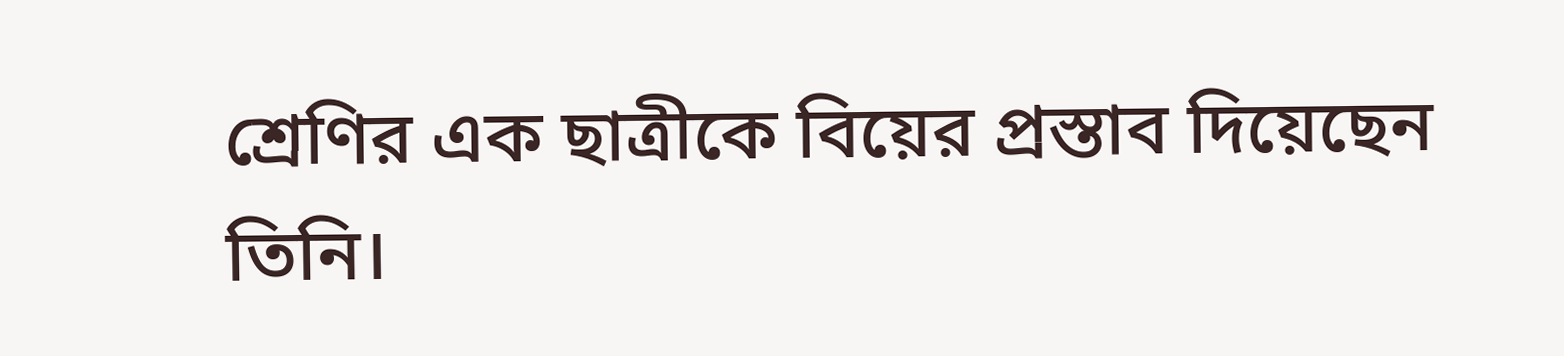শ্রেণির এক ছাত্রীকে বিয়ের প্রস্তাব দিয়েছেন তিনি।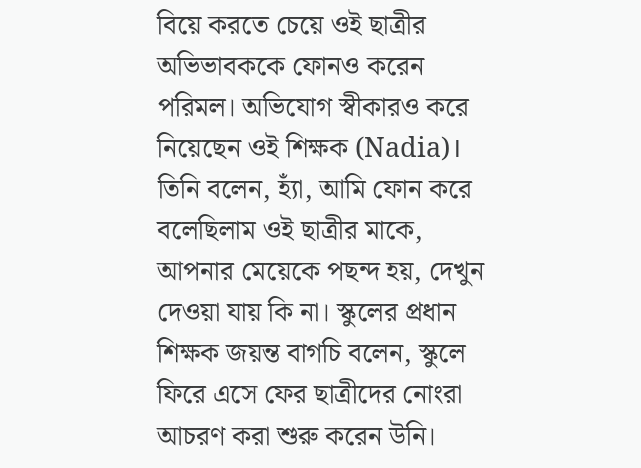বিয়ে করতে চেয়ে ওই ছাত্রীর অভিভাবককে ফোনও করেন পরিমল। অভিযোগ স্বীকারও করে নিয়েছেন ওই শিক্ষক (Nadia)। তিনি বলেন, হ্যাঁ, আমি ফোন করে বলেছিলাম ওই ছাত্রীর মাকে, আপনার মেয়েকে পছন্দ হয়, দেখুন দেওয়া যায় কি না। স্কুলের প্রধান শিক্ষক জয়ন্ত বাগচি বলেন, স্কুলে ফিরে এসে ফের ছাত্রীদের নোংরা আচরণ করা শুরু করেন উনি।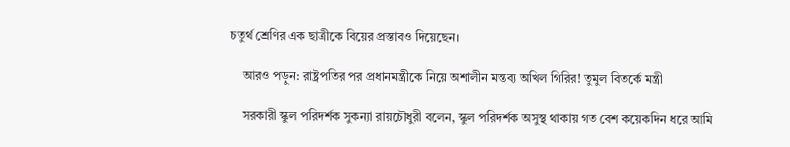চতুর্থ শ্রেণির এক ছাত্রীকে বিয়ের প্রস্তাবও দিয়েছেন।

    আরও পড়ুন: রাষ্ট্রপতির পর প্রধানমন্ত্রীকে নিয়ে অশালীন মন্তব্য অখিল গিরির! তুমুল বিতর্কে মন্ত্রী

    সরকারী স্কুল পরিদর্শক সুকন্যা রায়চৌধুরী বলেন, স্কুল পরিদর্শক অসুস্থ থাকায় গত বেশ কয়েকদিন ধরে আমি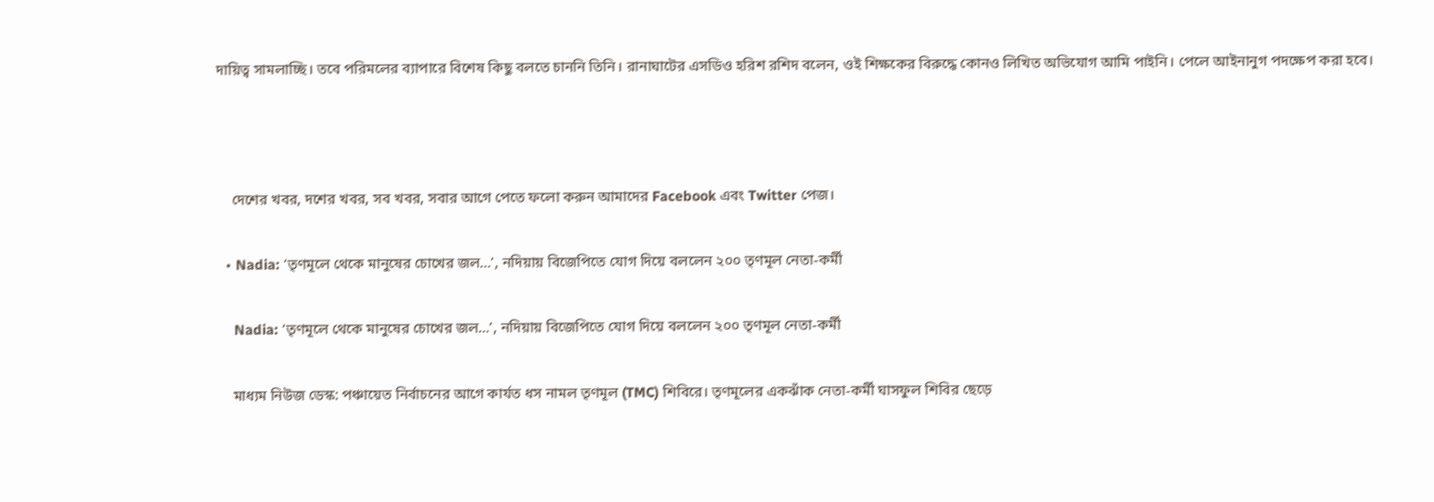দায়িত্ব সামলাচ্ছি। তবে পরিমলের ব্যাপারে বিশেষ কিছু বলতে চাননি তিনি। রানাঘাটের এসডিও হরিশ রশিদ বলেন, ওই শিক্ষকের বিরুদ্ধে কোনও লিখিত অভিযোগ আমি পাইনি। পেলে আইনানুগ পদক্ষেপ করা হবে।



    দেশের খবর, দশের খবর, সব খবর, সবার আগে পেতে ফলো করুন আমাদের Facebook এবং Twitter পেজ।

  • Nadia: ‘তৃণমূলে থেকে মানুষের চোখের জল…’, নদিয়ায় বিজেপিতে যোগ দিয়ে বললেন ২০০ তৃণমূল নেতা-কর্মী

    Nadia: ‘তৃণমূলে থেকে মানুষের চোখের জল…’, নদিয়ায় বিজেপিতে যোগ দিয়ে বললেন ২০০ তৃণমূল নেতা-কর্মী

    মাধ্যম নিউজ ডেস্ক: পঞ্চায়েত নির্বাচনের আগে কার্যত ধস নামল তৃণমূল (TMC) শিবিরে। তৃণমূলের একঝাঁক নেতা-কর্মী ঘাসফুল শিবির ছেড়ে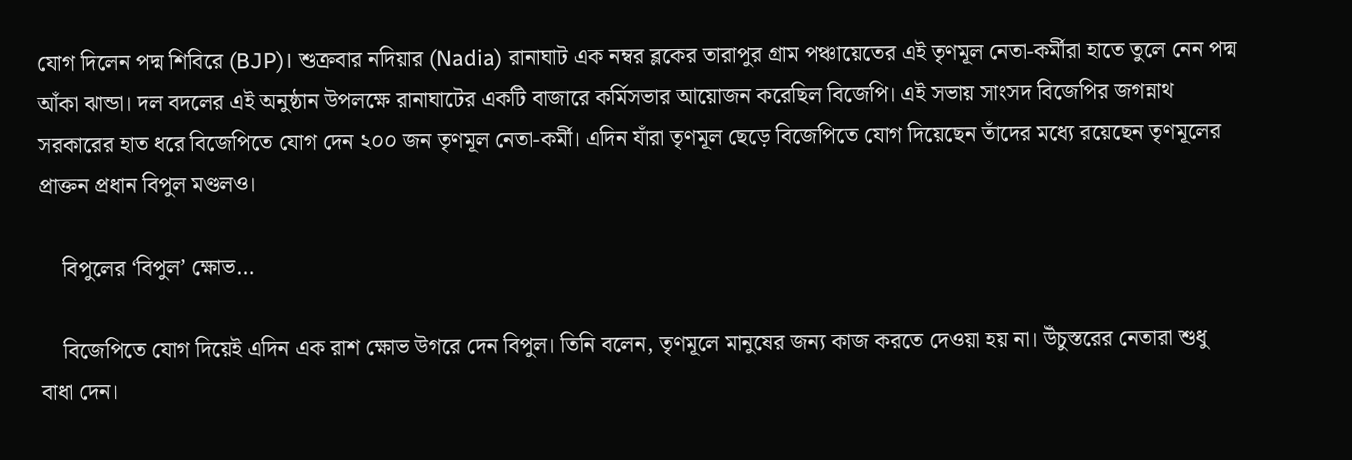যোগ দিলেন পদ্ম শিবিরে (BJP)। শুক্রবার নদিয়ার (Nadia) রানাঘাট এক নম্বর ব্লকের তারাপুর গ্রাম পঞ্চায়েতের এই তৃণমূল নেতা-কর্মীরা হাতে তুলে নেন পদ্ম আঁকা ঝান্ডা। দল বদলের এই অনুষ্ঠান উপলক্ষে রানাঘাটের একটি বাজারে কর্মিসভার আয়োজন করেছিল বিজেপি। এই সভায় সাংসদ বিজেপির জগন্নাথ সরকারের হাত ধরে বিজেপিতে যোগ দেন ২০০ জন তৃণমূল নেতা-কর্মী। এদিন যাঁরা তৃণমূল ছেড়ে বিজেপিতে যোগ দিয়েছেন তাঁদের মধ্যে রয়েছেন তৃণমূলের প্রাক্তন প্রধান বিপুল মণ্ডলও।

    বিপুলের ‘বিপুল’ ক্ষোভ…

    বিজেপিতে যোগ দিয়েই এদিন এক রাশ ক্ষোভ উগরে দেন বিপুল। তিনি বলেন, তৃণমূলে মানুষের জন্য কাজ করতে দেওয়া হয় না। উঁচুস্তরের নেতারা শুধু বাধা দেন।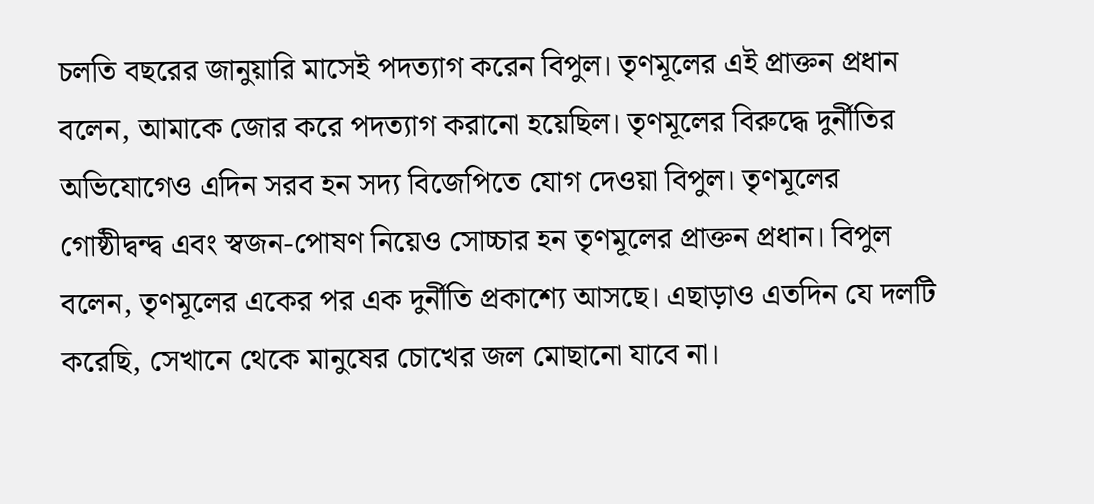চলতি বছরের জানুয়ারি মাসেই পদত্যাগ করেন বিপুল। তৃণমূলের এই প্রাক্তন প্রধান বলেন, আমাকে জোর করে পদত্যাগ করানো হয়েছিল। তৃণমূলের বিরুদ্ধে দুর্নীতির অভিযোগেও এদিন সরব হন সদ্য বিজেপিতে যোগ দেওয়া বিপুল। তৃণমূলের গোষ্ঠীদ্বন্দ্ব এবং স্বজন-পোষণ নিয়েও সোচ্চার হন তৃণমূলের প্রাক্তন প্রধান। বিপুল বলেন, তৃণমূলের একের পর এক দুর্নীতি প্রকাশ্যে আসছে। এছাড়াও এতদিন যে দলটি করেছি, সেখানে থেকে মানুষের চোখের জল মোছানো যাবে না।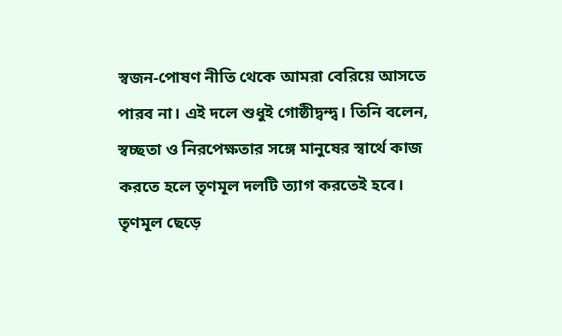স্বজন-পোষণ নীতি থেকে আমরা বেরিয়ে আসতে পারব না। এই দলে শুধুই গোষ্ঠীদ্বন্দ্ব। তিনি বলেন, স্বচ্ছতা ও নিরপেক্ষতার সঙ্গে মানুষের স্বার্থে কাজ করতে হলে তৃণমূল দলটি ত্যাগ করতেই হবে। তৃণমূল ছেড়ে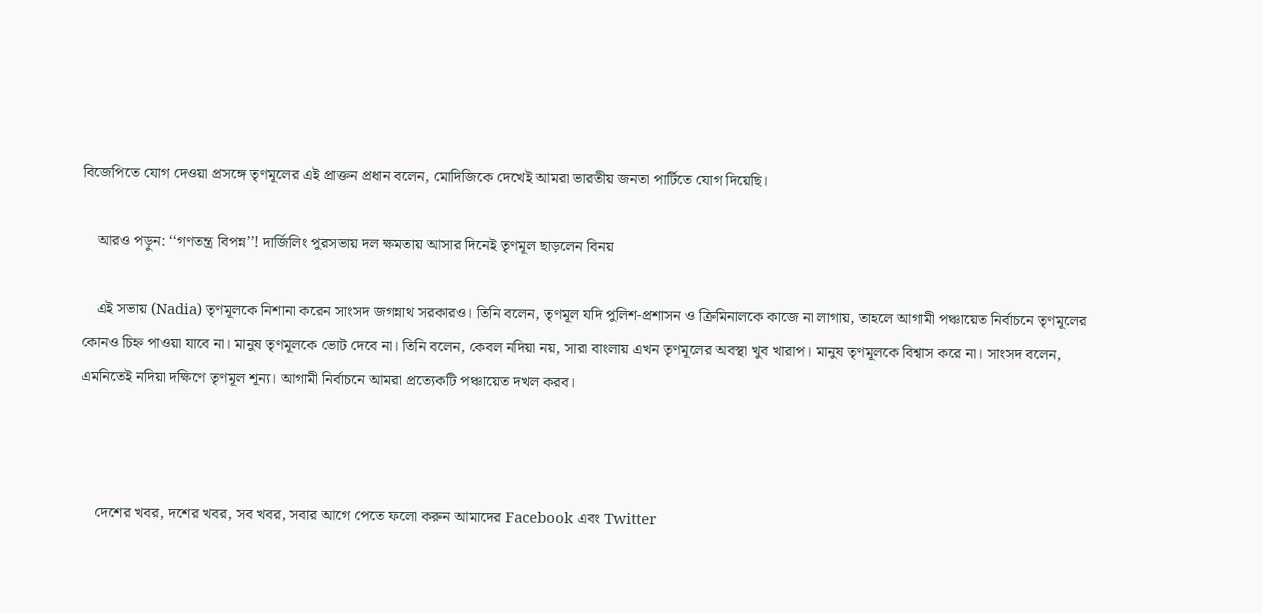বিজেপিতে যোগ দেওয়া প্রসঙ্গে তৃণমূলের এই প্রাক্তন প্রধান বলেন, মোদিজিকে দেখেই আমরা ভারতীয় জনতা পার্টিতে যোগ দিয়েছি।

    আরও পড়ুন: ‘‘গণতন্ত্র বিপন্ন’’! দার্জিলিং পুরসভায় দল ক্ষমতায় আসার দিনেই তৃণমূল ছাড়লেন বিনয়

    এই সভায় (Nadia) তৃণমূলকে নিশানা করেন সাংসদ জগন্নাথ সরকারও। তিনি বলেন, তৃণমূল যদি পুলিশ-প্রশাসন ও ক্রিমিনালকে কাজে না লাগায়, তাহলে আগামী পঞ্চায়েত নির্বাচনে তৃণমূলের কোনও চিহ্ন পাওয়া যাবে না। মানুষ তৃণমূলকে ভোট দেবে না। তিনি বলেন, কেবল নদিয়া নয়, সারা বাংলায় এখন তৃণমূলের অবস্থা খুব খারাপ। মানুষ তৃণমূলকে বিশ্বাস করে না। সাংসদ বলেন, এমনিতেই নদিয়া দক্ষিণে তৃণমূল শূন্য। আগামী নির্বাচনে আমরা প্রত্যেকটি পঞ্চায়েত দখল করব।



    দেশের খবর, দশের খবর, সব খবর, সবার আগে পেতে ফলো করুন আমাদের Facebook এবং Twitter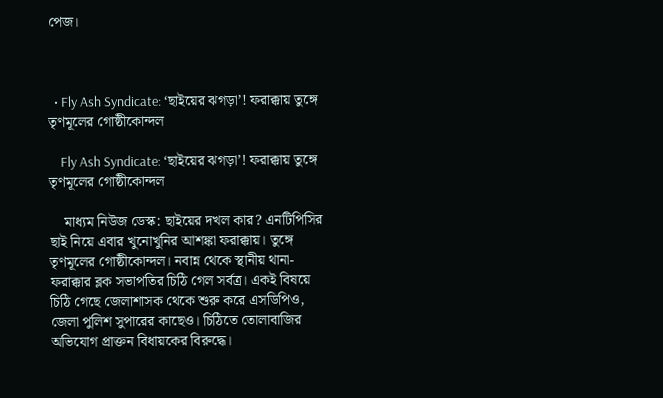পেজ।



  • Fly Ash Syndicate: ‘ছাইয়ের ঝগড়া’! ফরাক্কায় তুঙ্গে তৃণমূলের গোষ্ঠীকোন্দল

    Fly Ash Syndicate: ‘ছাইয়ের ঝগড়া’! ফরাক্কায় তুঙ্গে তৃণমূলের গোষ্ঠীকোন্দল

    মাধ্যম নিউজ ডেস্ক: ছাইয়ের দখল কার? এনটিপিসির ছাই নিয়ে এবার খুনোখুনির আশঙ্কা ফরাক্কায়। তুঙ্গে তৃণমূলের গোষ্ঠীকোন্দল। নবান্ন থেকে স্থানীয় থানা- ফরাক্কার ব্লক সভাপতির চিঠি গেল সর্বত্র। একই বিষয়ে চিঠি গেছে জেলাশাসক থেকে শুরু করে এসডিপিও, জেলা পুলিশ সুপারের কাছেও। চিঠিতে তোলাবাজির অভিযোগ প্রাক্তন বিধায়কের বিরুদ্ধে।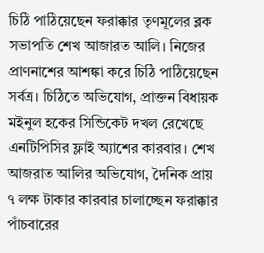চিঠি পাঠিয়েছেন ফরাক্কার তৃণমূলের ব্লক সভাপতি শেখ আজারত আলি। নিজের প্রাণনাশের আশঙ্কা করে চিঠি পাঠিয়েছেন সর্বত্র। চিঠিতে অভিযোগ, প্রাক্তন বিধায়ক মইনুল হকের সিন্ডিকেট দখল রেখেছে এনটিপিসির ফ্লাই অ্যাশের কারবার। শেখ আজরাত আলির অভিযোগ, দৈনিক প্রায় ৭ লক্ষ টাকার কারবার চালাচ্ছেন ফরাক্কার পাঁচবারের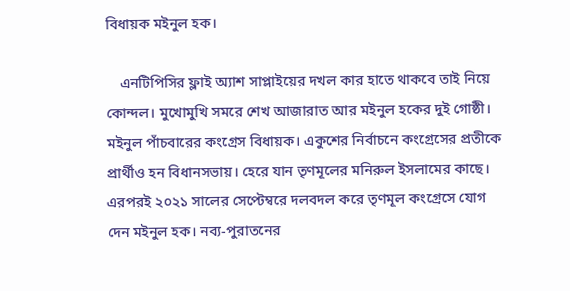বিধায়ক মইনুল হক।

    এনটিপিসির ফ্লাই অ্যাশ সাপ্লাইয়ের দখল কার হাতে থাকবে তাই নিয়ে কোন্দল। মুখোমুখি সমরে শেখ আজারাত আর মইনুল হকের দুই গোষ্ঠী। মইনুল পাঁচবারের কংগ্রেস বিধায়ক। একুশের নির্বাচনে কংগ্রেসের প্রতীকে প্রার্থীও হন বিধানসভায়। হেরে যান তৃণমূলের মনিরুল ইসলামের কাছে। এরপরই ২০২১ সালের সেপ্টেম্বরে দলবদল করে তৃণমূল কংগ্রেসে যোগ দেন মইনুল হক। নব্য-পুরাতনের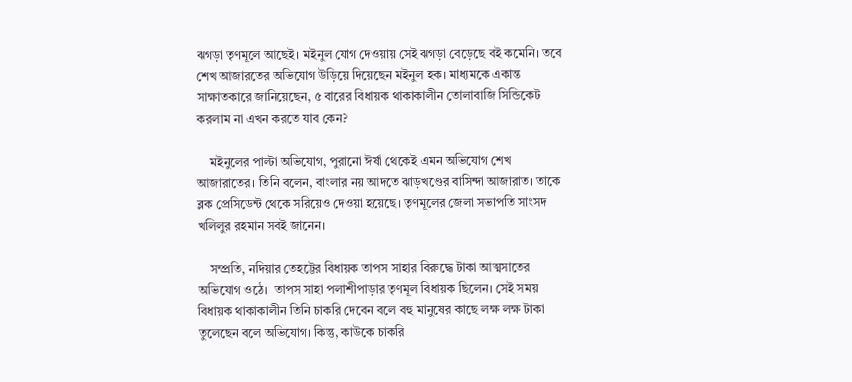ঝগড়া তৃণমূলে আছেই। মইনুল যোগ দেওয়ায় সেই ঝগড়া বেড়েছে বই কমেনি। তবে শেখ আজারতের অভিযোগ উড়িয়ে দিয়েছেন মইনুল হক। মাধ্যমকে একান্ত সাক্ষাতকারে জানিয়েছেন, ৫ বারের বিধায়ক থাকাকালীন তোলাবাজি সিন্ডিকেট করলাম না এখন করতে যাব কেন?

    মইনুলের পাল্টা অভিযোগ, পুরানো ঈর্ষা থেকেই এমন অভিযোগ শেখ আজারাতের। তিনি বলেন, বাংলার নয় আদতে ঝাড়খণ্ডের বাসিন্দা আজারাত। তাকে ব্লক প্রেসিডেন্ট থেকে সরিয়েও দেওয়া হয়েছে। তৃণমূলের জেলা সভাপতি সাংসদ খলিলুর রহমান সবই জানেন।

    সম্প্রতি, নদিয়ার তেহট্টের বিধায়ক তাপস সাহার বিরুদ্ধে টাকা আত্মসাতের অভিযোগ ওঠে।  তাপস সাহা পলাশীপাড়ার তৃণমূল বিধায়ক ছিলেন। সেই সময় বিধায়ক থাকাকালীন তিনি চাকরি দেবেন বলে বহু মানুষের কাছে লক্ষ লক্ষ টাকা তুলেছেন বলে অভিযোগ। কিন্তু, কাউকে চাকরি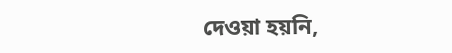দেওয়া হয়নি,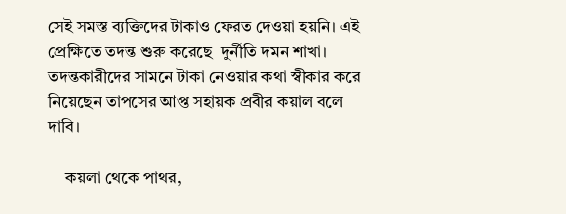সেই সমস্ত ব্যক্তিদের টাকাও ফেরত দেওয়া হয়নি। এই প্রেক্ষিতে তদন্ত শুরু করেছে  দুর্নীতি দমন শাখা। তদন্তকারীদের সামনে টাকা নেওয়ার কথা স্বীকার করে নিয়েছেন তাপসের আপ্ত সহায়ক প্রবীর কয়াল বলে দাবি।

    কয়লা থেকে পাথর,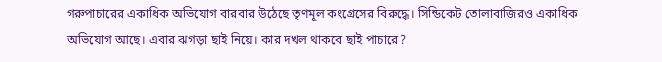গরুপাচারের একাধিক অভিযোগ বারবার উঠেছে তৃণমূল কংগ্রেসের বিরুদ্ধে। সিন্ডিকেট তোলাবাজিরও একাধিক অভিযোগ আছে। এবার ঝগড়া ছাই নিয়ে। কার দখল থাকবে ছাই পাচারে?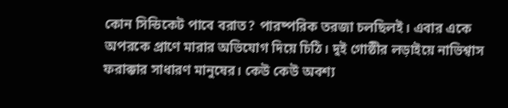কোন সিন্ডিকেট পাবে বরাত? পারষ্পরিক তরজা চলছিলই। এবার একে অপরকে প্রাণে মারার অভিযোগ দিয়ে চিঠি। দুই গোষ্ঠীর লড়াইয়ে নাভিশ্বাস ফরাক্কার সাধারণ মানুষের। কেউ কেউ অবশ্য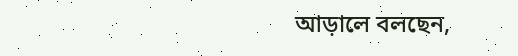আড়ালে বলছেন,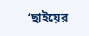‘ছাইয়ের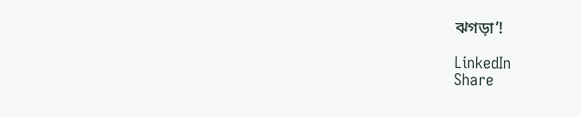ঝগড়া’!

LinkedIn
Share